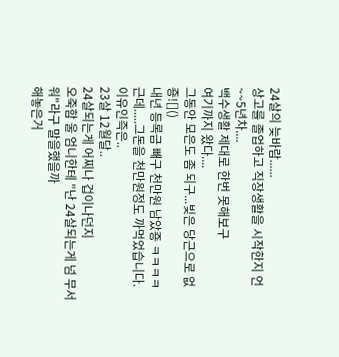24살의 늦바람......
상고를 졸업하고 직장생활을 시작한지 언~~5년차....
백수생활 제대로 한번 못해보구
여기까지 왔다....
그동안 모은도 좀 되구...빚은 당근으로 없죵![]()
내년 등록금 빼구 천만원 남았죵 ㅋㅋㅋㅋ
근데.....그돈을 천만원정도 까먹었습니다.
이유인즉은..
23살 12월달..
24살되는게 어찌나 겁이나던지
오죽함 울 엄니한테 "난 24살되는게 넘 무서워"라구 말을했을까
해놓은거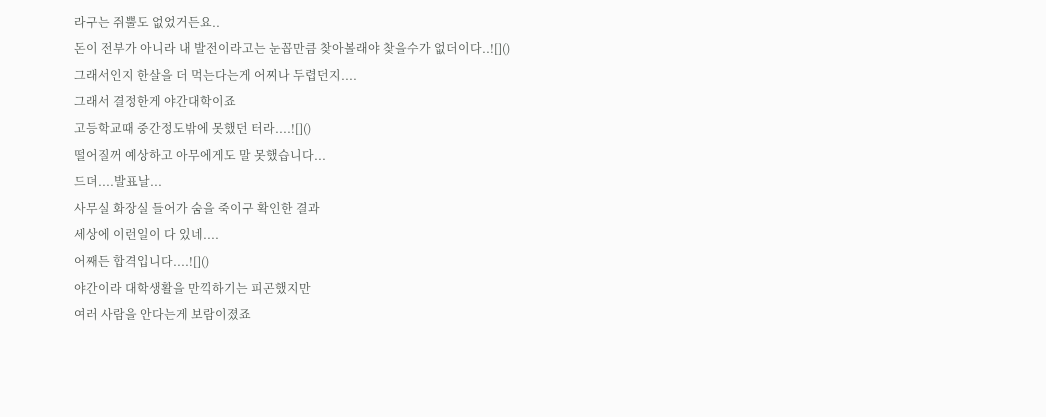라구는 쥐뿔도 없었거든요..
돈이 전부가 아니라 내 발전이라고는 눈꼽만큼 찾아볼래야 찾을수가 없더이다..![]()
그래서인지 한살을 더 먹는다는게 어찌나 두렵던지....
그래서 결정한게 야간대학이죠
고등학교때 중간정도밖에 못했던 터라....![]()
떨어질꺼 예상하고 아무에게도 말 못했습니다...
드뎌....발표날...
사무실 화장실 들어가 숨을 죽이구 확인한 결과
세상에 이런일이 다 있네....
어째든 합격입니다....![]()
야간이라 대학생활을 만끽하기는 피곤했지만
여러 사람을 안다는게 보람이졌죠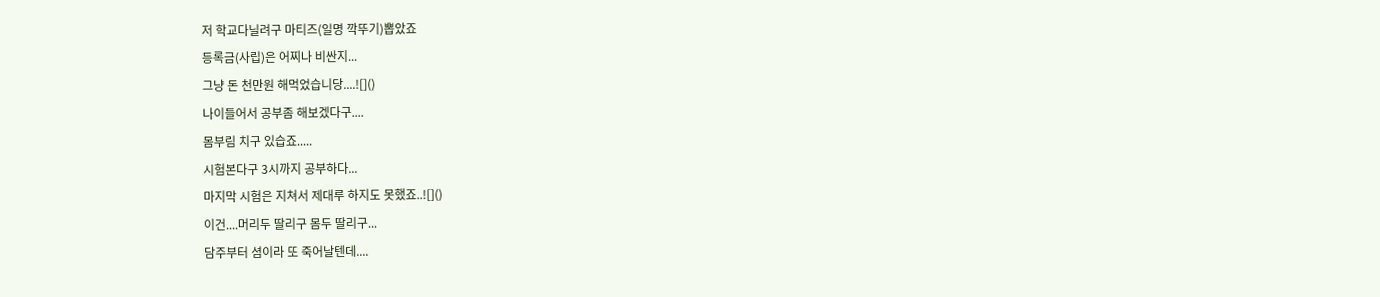저 학교다닐려구 마티즈(일명 깍뚜기)뽑았죠
등록금(사립)은 어찌나 비싼지...
그냥 돈 천만원 해먹었습니당....![]()
나이들어서 공부좀 해보겠다구....
몸부림 치구 있습죠.....
시험본다구 3시까지 공부하다...
마지막 시험은 지쳐서 제대루 하지도 못했죠..![]()
이건....머리두 딸리구 몸두 딸리구...
담주부터 셤이라 또 죽어날텐데....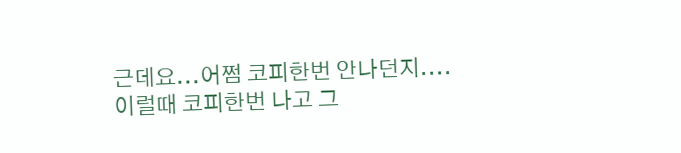근데요...어쩜 코피한번 안나던지....
이럴때 코피한번 나고 그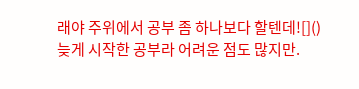래야 주위에서 공부 좀 하나보다 할텐데![]()
늦게 시작한 공부라 어려운 점도 많지만.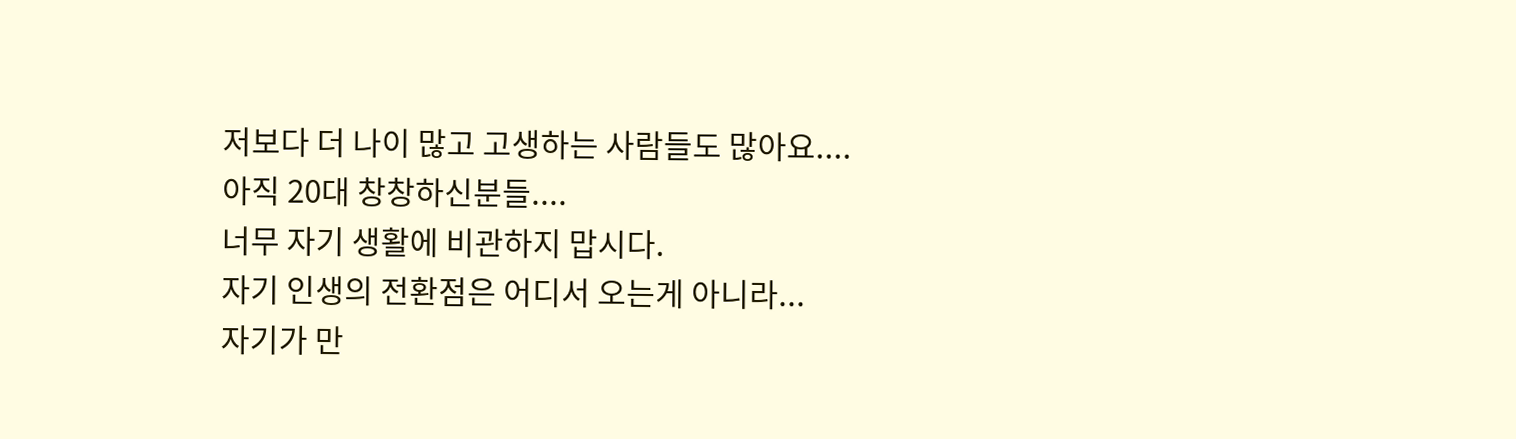저보다 더 나이 많고 고생하는 사람들도 많아요....
아직 20대 창창하신분들....
너무 자기 생활에 비관하지 맙시다.
자기 인생의 전환점은 어디서 오는게 아니라...
자기가 만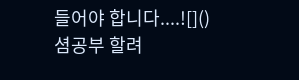들어야 합니다....![]()
셤공부 할려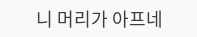니 머리가 아프네